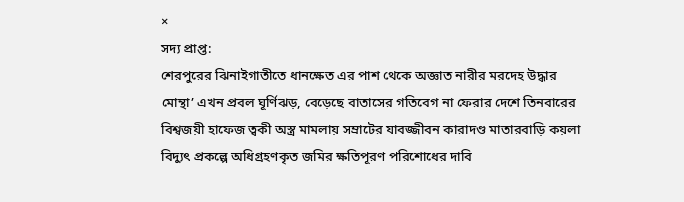×
সদ্য প্রাপ্ত:
শেরপুরের ঝিনাইগাতীতে ধানক্ষেত এর পাশ থেকে অজ্ঞাত নারীর মরদেহ উদ্ধার মোন্থা’ এখন প্রবল ঘূর্ণিঝড়, বেড়েছে বাতাসের গতিবেগ না ফেরার দেশে তিনবারের বিশ্বজয়ী হাফেজ ত্বকী অস্ত্র মামলায় সম্রাটের যাবজ্জীবন কারাদণ্ড মাতারবাড়ি কয়লা বিদ্যুৎ প্রকল্পে অধিগ্রহণকৃত জমির ক্ষতিপূরণ পরিশোধের দাবি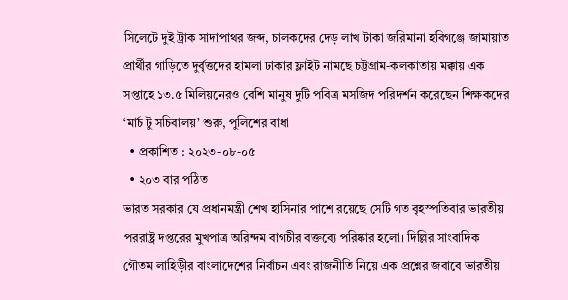সিলেটে দুই ট্রাক সাদাপাথর জব্দ, চালকদের দেড় লাখ টাকা জরিমানা হবিগঞ্জে জামায়াত প্রার্থীর গাড়িতে দুর্বৃত্তদের হামলা ঢাকার ফ্লাইট নামছে চট্টগ্রাম-কলকাতায় মক্কায় এক সপ্তাহে ১৩.৫ মিলিয়নেরও বেশি মানুষ দুটি পবিত্র মসজিদ পরিদর্শন করেছেন শিক্ষকদের ‘মার্চ টু সচিবালয়’ শুরু, পুলিশের বাধা
  • প্রকাশিত : ২০২৩-০৮-০৫
  • ২০৩ বার পঠিত
ভারত সরকার যে প্রধানমন্ত্রী শেখ হাসিনার পাশে রয়েছে সেটি গত বৃহস্পতিবার ভারতীয় পররাষ্ট্র দপ্তরের মুখপাত্র অরিন্দম বাগচীর বক্তব্যে পরিষ্কার হলো। দিল্লির সাংবাদিক গৌতম লাহিড়ীর বাংলাদেশের নির্বাচন এবং রাজনীতি নিয়ে এক প্রশ্নের জবাবে ভারতীয়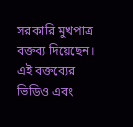সরকারি মুখপাত্র বক্তব্য দিয়েছেন। এই বক্তব্যের ভিডিও এবং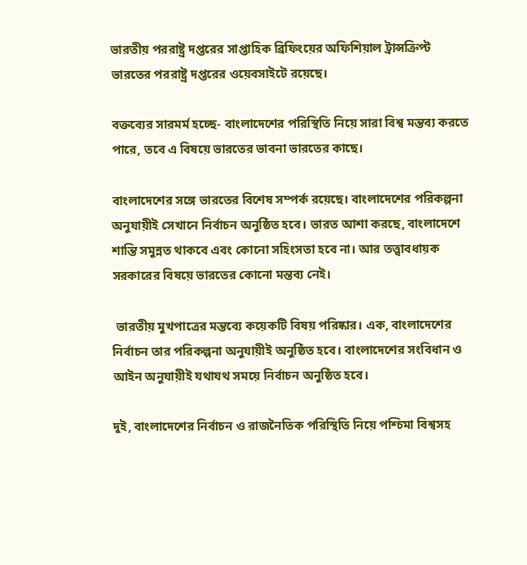ভারতীয় পররাষ্ট্র দপ্তরের সাপ্তাহিক ব্রিফিংয়ের অফিশিয়াল ট্রান্সক্রিপ্ট ভারতের পররাষ্ট্র দপ্তরের ওয়েবসাইটে রয়েছে।

বক্তব্যের সারমর্ম হচ্ছে- বাংলাদেশের পরিস্থিতি নিয়ে সারা বিশ্ব মন্তব্য করতে পারে, তবে এ বিষয়ে ভারতের ভাবনা ভারতের কাছে।

বাংলাদেশের সঙ্গে ভারতের বিশেষ সম্পর্ক রয়েছে। বাংলাদেশের পরিকল্পনা অনুযায়ীই সেখানে নির্বাচন অনুষ্ঠিত হবে। ভারত আশা করছে, বাংলাদেশে শান্তি সমুন্নত থাকবে এবং কোনো সহিংসতা হবে না। আর তত্ত্বাবধায়ক সরকারের বিষয়ে ভারতের কোনো মন্তব্য নেই।

 ভারতীয় মুখপাত্রের মন্তব্যে কয়েকটি বিষয় পরিষ্কার। এক, বাংলাদেশের নির্বাচন তার পরিকল্পনা অনুযায়ীই অনুষ্ঠিত হবে। বাংলাদেশের সংবিধান ও আইন অনুযায়ীই যথাযথ সময়ে নির্বাচন অনুষ্ঠিত হবে।

দুই, বাংলাদেশের নির্বাচন ও রাজনৈতিক পরিস্থিতি নিয়ে পশ্চিমা বিশ্বসহ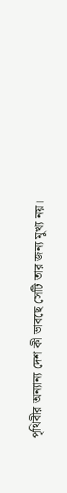পৃথিবীর অন্যান্য দেশ কী ভাবছে সেটি তার জন্য মুখ্য নয়।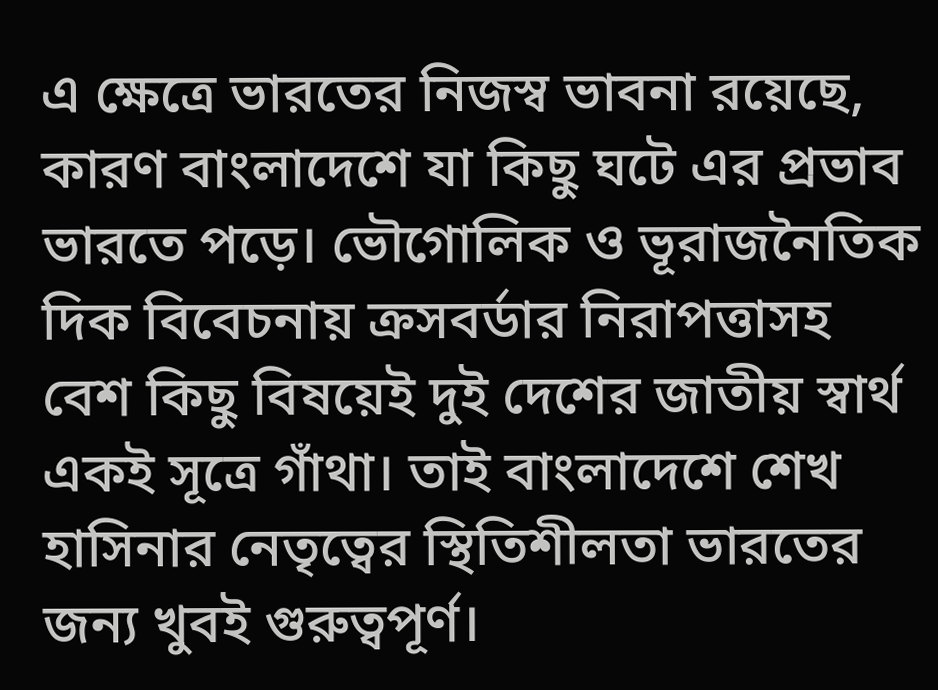এ ক্ষেত্রে ভারতের নিজস্ব ভাবনা রয়েছে, কারণ বাংলাদেশে যা কিছু ঘটে এর প্রভাব ভারতে পড়ে। ভৌগোলিক ও ভূরাজনৈতিক দিক বিবেচনায় ক্রসবর্ডার নিরাপত্তাসহ বেশ কিছু বিষয়েই দুই দেশের জাতীয় স্বার্থ একই সূত্রে গাঁথা। তাই বাংলাদেশে শেখ হাসিনার নেতৃত্বের স্থিতিশীলতা ভারতের জন্য খুবই গুরুত্বপূর্ণ।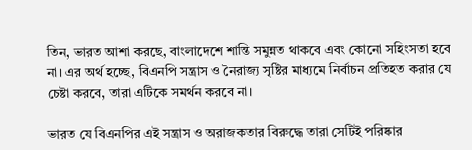তিন, ভারত আশা করছে, বাংলাদেশে শান্তি সমুন্নত থাকবে এবং কোনো সহিংসতা হবে না। এর অর্থ হচ্ছে, বিএনপি সন্ত্রাস ও নৈরাজ্য সৃষ্টির মাধ্যমে নির্বাচন প্রতিহত করার যে চেষ্টা করবে, তারা এটিকে সমর্থন করবে না।

ভারত যে বিএনপির এই সন্ত্রাস ও অরাজকতার বিরুদ্ধে তারা সেটিই পরিষ্কার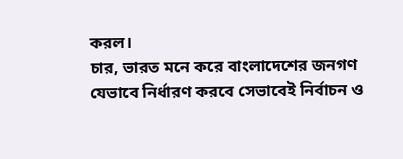করল।
চার, ভারত মনে করে বাংলাদেশের জনগণ যেভাবে নির্ধারণ করবে সেভাবেই নির্বাচন ও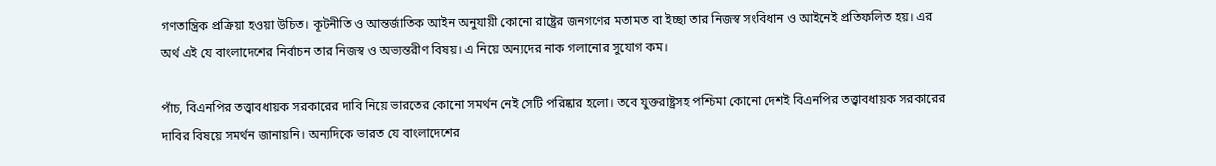গণতান্ত্রিক প্রক্রিয়া হওয়া উচিত। কূটনীতি ও আন্তর্জাতিক আইন অনুযায়ী কোনো রাষ্ট্রের জনগণের মতামত বা ইচ্ছা তার নিজস্ব সংবিধান ও আইনেই প্রতিফলিত হয়। এর অর্থ এই যে বাংলাদেশের নির্বাচন তার নিজস্ব ও অভ্যন্তরীণ বিষয়। এ নিয়ে অন্যদের নাক গলানোর সুযোগ কম।

পাঁচ, বিএনপির তত্ত্বাবধায়ক সরকারের দাবি নিয়ে ভারতের কোনো সমর্থন নেই সেটি পরিষ্কার হলো। তবে যুক্তরাষ্ট্রসহ পশ্চিমা কোনো দেশই বিএনপির তত্ত্বাবধায়ক সরকারের দাবির বিষয়ে সমর্থন জানায়নি। অন্যদিকে ভারত যে বাংলাদেশের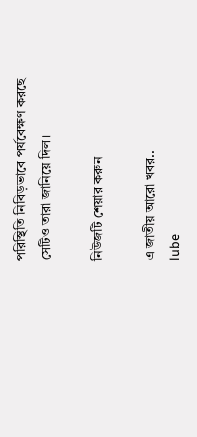পরিস্থিতি নিবিড়ভাবে পর্যবেক্ষণ করছে সেটিও তারা জানিয়ে দিল।

নিউজটি শেয়ার করুন

এ জাতীয় আরো খবর..
lube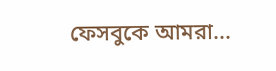ফেসবুকে আমরা...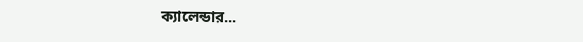ক্যালেন্ডার...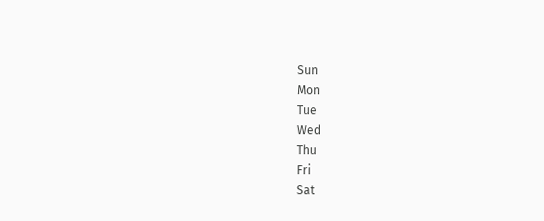Sun
Mon
Tue
Wed
Thu
Fri
Sat